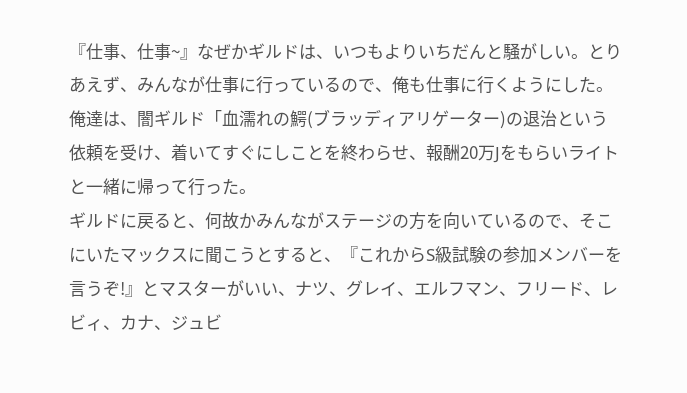『仕事、仕事~』なぜかギルドは、いつもよりいちだんと騒がしい。とりあえず、みんなが仕事に行っているので、俺も仕事に行くようにした。
俺達は、闇ギルド「血濡れの鰐(ブラッディアリゲーター)の退治という依頼を受け、着いてすぐにしことを終わらせ、報酬20万Jをもらいライトと一緒に帰って行った。
ギルドに戻ると、何故かみんながステージの方を向いているので、そこにいたマックスに聞こうとすると、『これからS級試験の参加メンバーを言うぞ!』とマスターがいい、ナツ、グレイ、エルフマン、フリード、レビィ、カナ、ジュビ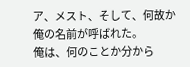ア、メスト、そして、何故か俺の名前が呼ばれた。
俺は、何のことか分から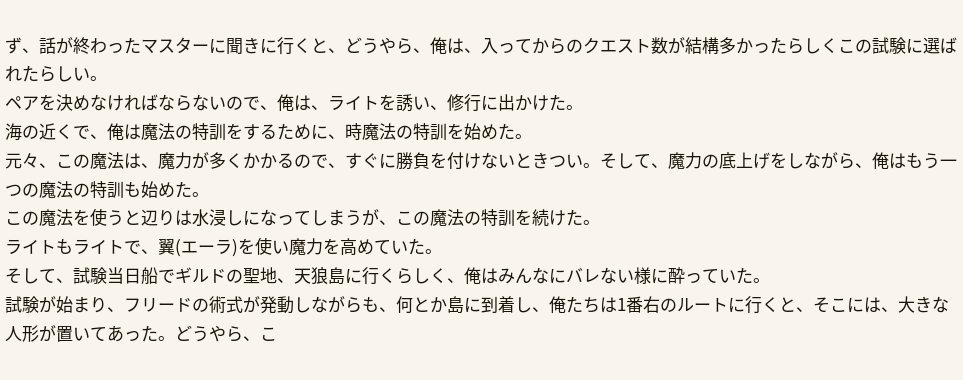ず、話が終わったマスターに聞きに行くと、どうやら、俺は、入ってからのクエスト数が結構多かったらしくこの試験に選ばれたらしい。
ペアを決めなければならないので、俺は、ライトを誘い、修行に出かけた。
海の近くで、俺は魔法の特訓をするために、時魔法の特訓を始めた。
元々、この魔法は、魔力が多くかかるので、すぐに勝負を付けないときつい。そして、魔力の底上げをしながら、俺はもう一つの魔法の特訓も始めた。
この魔法を使うと辺りは水浸しになってしまうが、この魔法の特訓を続けた。
ライトもライトで、翼(エーラ)を使い魔力を高めていた。
そして、試験当日船でギルドの聖地、天狼島に行くらしく、俺はみんなにバレない様に酔っていた。
試験が始まり、フリードの術式が発動しながらも、何とか島に到着し、俺たちは1番右のルートに行くと、そこには、大きな人形が置いてあった。どうやら、こ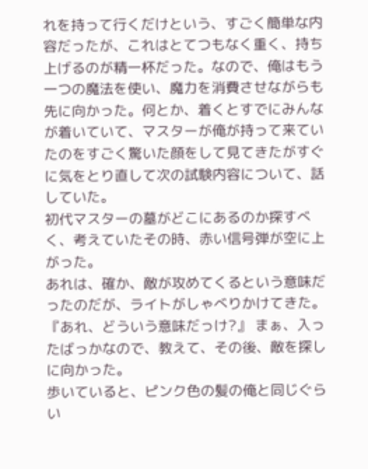れを持って行くだけという、すごく簡単な内容だったが、これはとてつもなく重く、持ち上げるのが精一杯だった。なので、俺はもう一つの魔法を使い、魔力を消費させながらも先に向かった。何とか、着くとすでにみんなが着いていて、マスターが俺が持って来ていたのをすごく驚いた顔をして見てきたがすぐに気をとり直して次の試験内容について、話していた。
初代マスターの墓がどこにあるのか探すべく、考えていたその時、赤い信号弾が空に上がった。
あれは、確か、敵が攻めてくるという意味だったのだが、ライトがしゃべりかけてきた。
『あれ、どういう意味だっけ?』 まぁ、入ったばっかなので、教えて、その後、敵を探しに向かった。
歩いていると、ピンク色の髪の俺と同じぐらい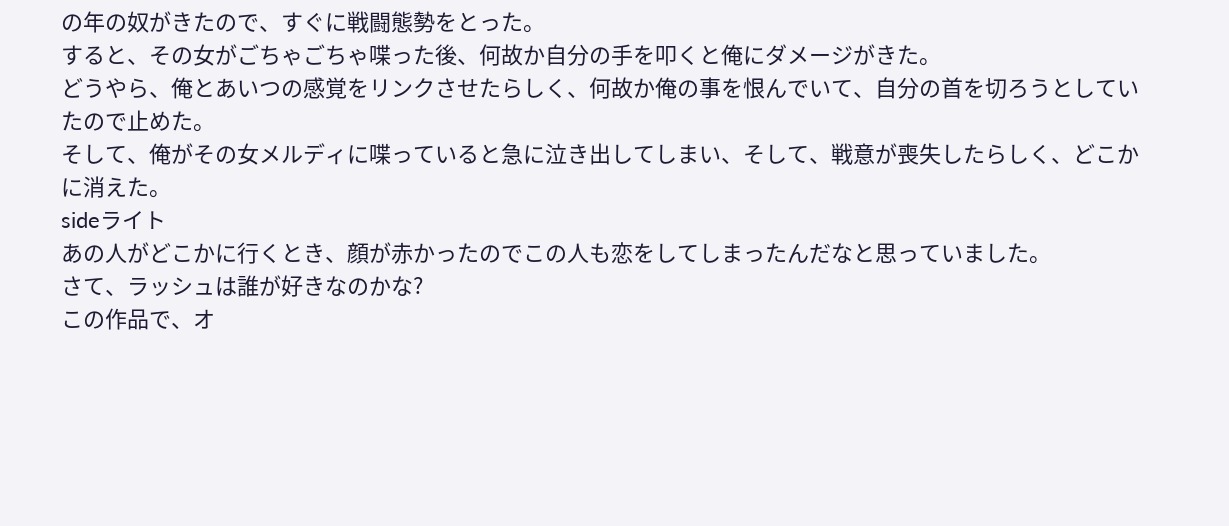の年の奴がきたので、すぐに戦闘態勢をとった。
すると、その女がごちゃごちゃ喋った後、何故か自分の手を叩くと俺にダメージがきた。
どうやら、俺とあいつの感覚をリンクさせたらしく、何故か俺の事を恨んでいて、自分の首を切ろうとしていたので止めた。
そして、俺がその女メルディに喋っていると急に泣き出してしまい、そして、戦意が喪失したらしく、どこかに消えた。
sideライト
あの人がどこかに行くとき、顔が赤かったのでこの人も恋をしてしまったんだなと思っていました。
さて、ラッシュは誰が好きなのかな?
この作品で、オ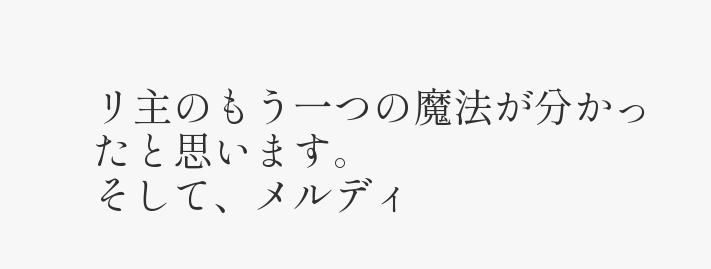リ主のもう一つの魔法が分かったと思います。
そして、メルディ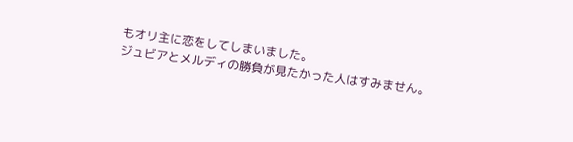もオリ主に恋をしてしまいました。
ジュビアとメルディの勝負が見たかった人はすみません。